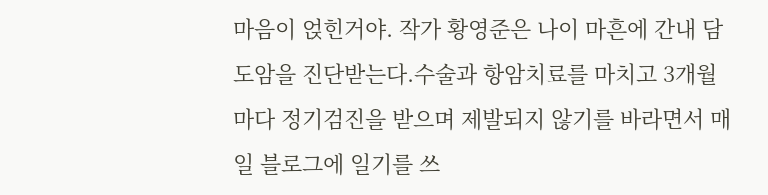마음이 얹힌거야. 작가 황영준은 나이 마흔에 간내 담도암을 진단받는다.수술과 항암치료를 마치고 3개월마다 정기검진을 받으며 제발되지 않기를 바라면서 매일 블로그에 일기를 쓰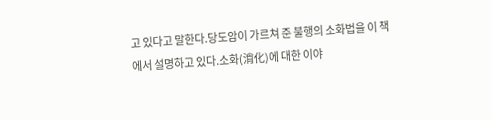고 있다고 말한다.당도암이 가르쳐 준 불행의 소화법을 이 책에서 설명하고 있다.소화(消化)에 대한 이야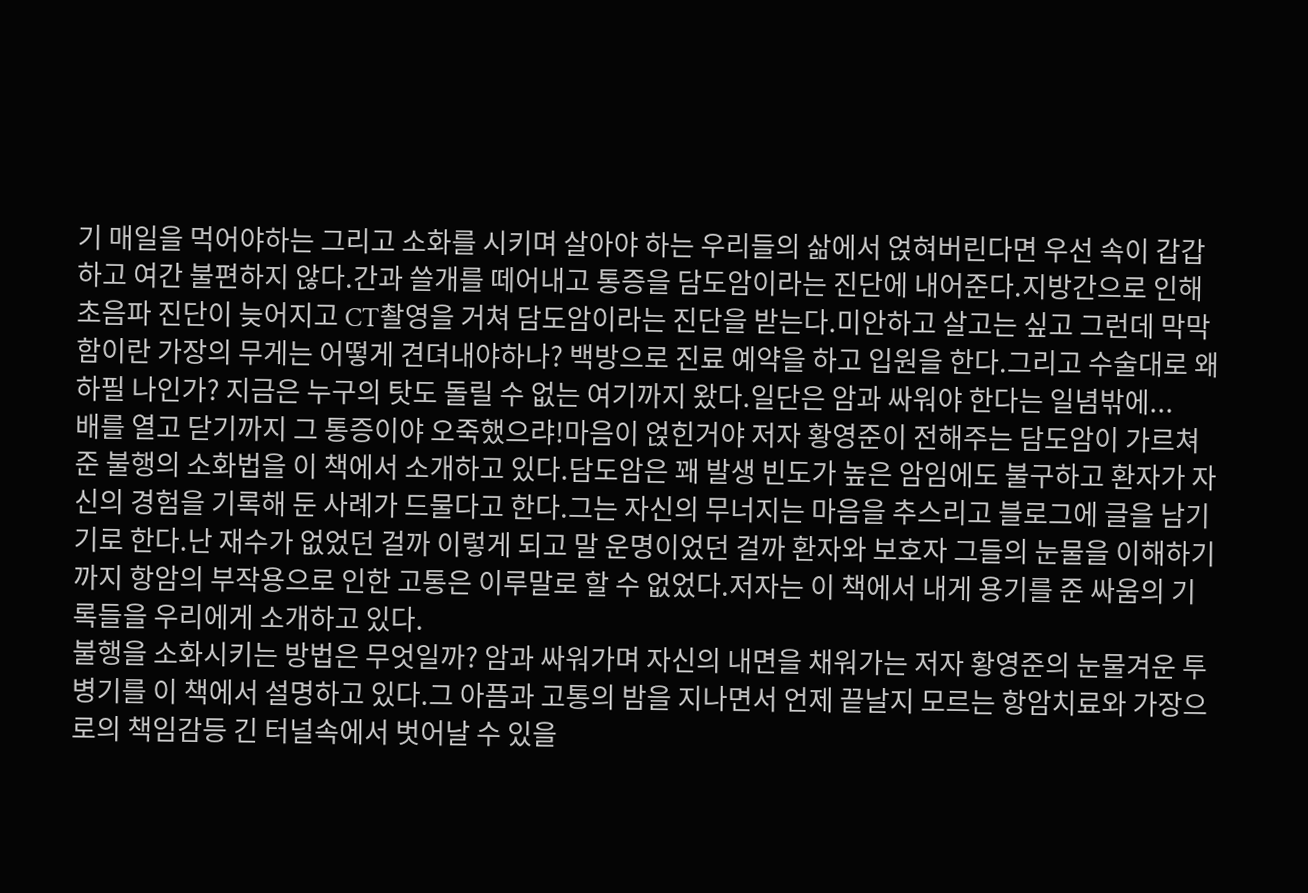기 매일을 먹어야하는 그리고 소화를 시키며 살아야 하는 우리들의 삶에서 얹혀버린다면 우선 속이 갑갑하고 여간 불편하지 않다.간과 쓸개를 떼어내고 통증을 담도암이라는 진단에 내어준다.지방간으로 인해 초음파 진단이 늦어지고 CT촬영을 거쳐 담도암이라는 진단을 받는다.미안하고 살고는 싶고 그런데 막막함이란 가장의 무게는 어떻게 견뎌내야하나? 백방으로 진료 예약을 하고 입원을 한다.그리고 수술대로 왜 하필 나인가? 지금은 누구의 탓도 돌릴 수 없는 여기까지 왔다.일단은 암과 싸워야 한다는 일념밖에...
배를 열고 닫기까지 그 통증이야 오죽했으랴!마음이 얹힌거야 저자 황영준이 전해주는 담도암이 가르쳐 준 불행의 소화법을 이 책에서 소개하고 있다.담도암은 꽤 발생 빈도가 높은 암임에도 불구하고 환자가 자신의 경험을 기록해 둔 사례가 드물다고 한다.그는 자신의 무너지는 마음을 추스리고 블로그에 글을 남기기로 한다.난 재수가 없었던 걸까 이렇게 되고 말 운명이었던 걸까 환자와 보호자 그들의 눈물을 이해하기까지 항암의 부작용으로 인한 고통은 이루말로 할 수 없었다.저자는 이 책에서 내게 용기를 준 싸움의 기록들을 우리에게 소개하고 있다.
불행을 소화시키는 방법은 무엇일까? 암과 싸워가며 자신의 내면을 채워가는 저자 황영준의 눈물겨운 투병기를 이 책에서 설명하고 있다.그 아픔과 고통의 밤을 지나면서 언제 끝날지 모르는 항암치료와 가장으로의 책임감등 긴 터널속에서 벗어날 수 있을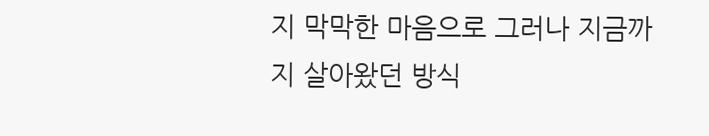지 막막한 마음으로 그러나 지금까지 살아왔던 방식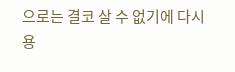으로는 결코 살 수 없기에 다시 용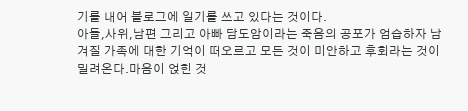기를 내어 블로그에 일기를 쓰고 있다는 것이다.
아들,사위,남편 그리고 아빠 담도암이라는 죽음의 공포가 엄습하자 남겨질 가족에 대한 기억이 떠오르고 모든 것이 미안하고 후회라는 것이 밀려온다.마음이 얹힌 것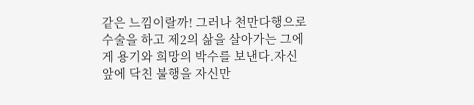같은 느낌이랄까! 그러나 천만다행으로 수술을 하고 제2의 삶을 살아가는 그에게 용기와 희망의 박수를 보낸다.자신앞에 닥친 불행을 자신만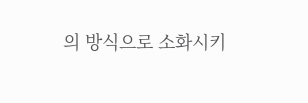의 방식으로 소화시키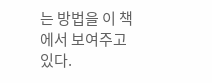는 방법을 이 책에서 보여주고 있다.